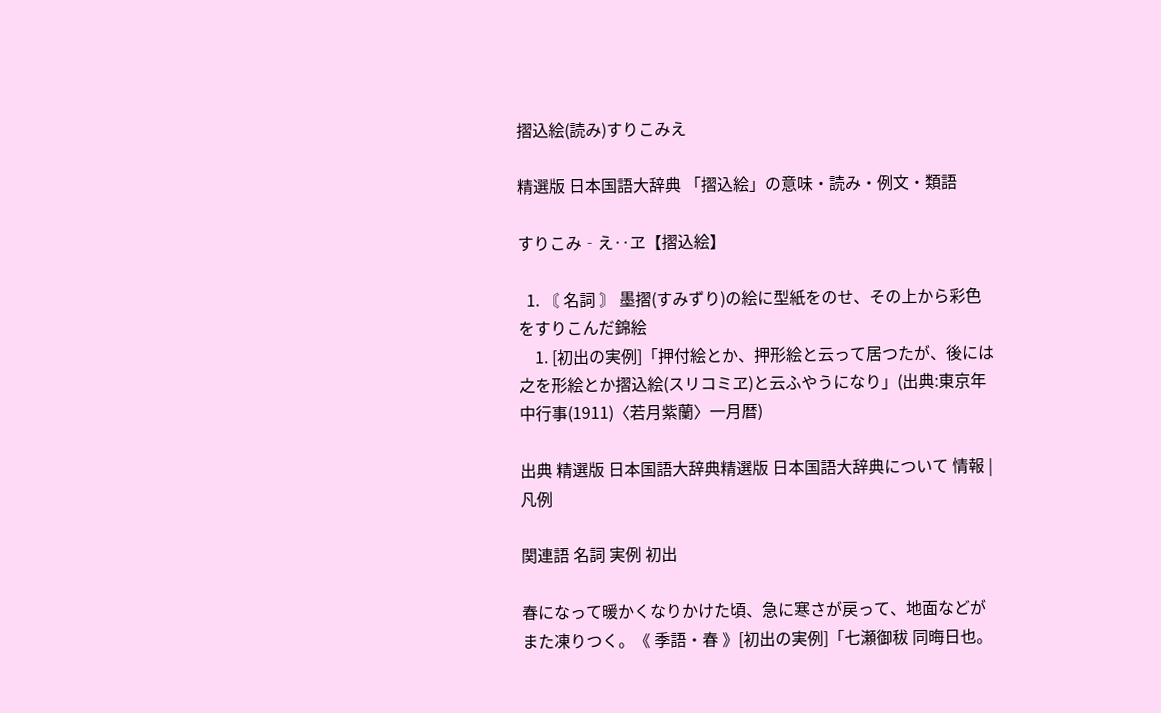摺込絵(読み)すりこみえ

精選版 日本国語大辞典 「摺込絵」の意味・読み・例文・類語

すりこみ‐え‥ヱ【摺込絵】

  1. 〘 名詞 〙 墨摺(すみずり)の絵に型紙をのせ、その上から彩色をすりこんだ錦絵
    1. [初出の実例]「押付絵とか、押形絵と云って居つたが、後には之を形絵とか摺込絵(スリコミヱ)と云ふやうになり」(出典:東京年中行事(1911)〈若月紫蘭〉一月暦)

出典 精選版 日本国語大辞典精選版 日本国語大辞典について 情報 | 凡例

関連語 名詞 実例 初出

春になって暖かくなりかけた頃、急に寒さが戻って、地面などがまた凍りつく。《 季語・春 》[初出の実例]「七瀬御秡 同晦日也。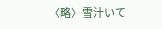〈略〉雪汁いて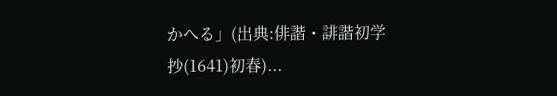かへる」(出典:俳諧・誹諧初学抄(1641)初春)...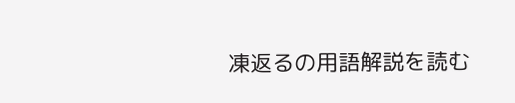凍返るの用語解説を読む